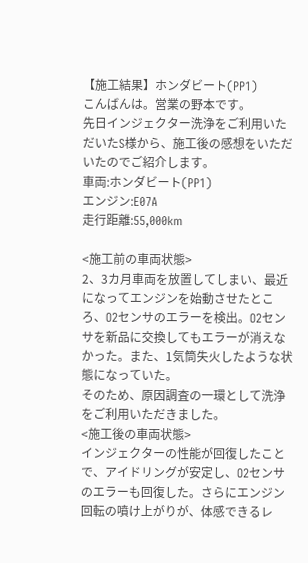【施工結果】ホンダビート(PP1)
こんばんは。営業の野本です。
先日インジェクター洗浄をご利用いただいたS様から、施工後の感想をいただいたのでご紹介します。
車両:ホンダビート(PP1)
エンジン:E07A
走行距離:55,000km

<施工前の車両状態>
2、3カ月車両を放置してしまい、最近になってエンジンを始動させたところ、O2センサのエラーを検出。O2センサを新品に交換してもエラーが消えなかった。また、1気筒失火したような状態になっていた。
そのため、原因調査の一環として洗浄をご利用いただきました。
<施工後の車両状態>
インジェクターの性能が回復したことで、アイドリングが安定し、O2センサのエラーも回復した。さらにエンジン回転の噴け上がりが、体感できるレ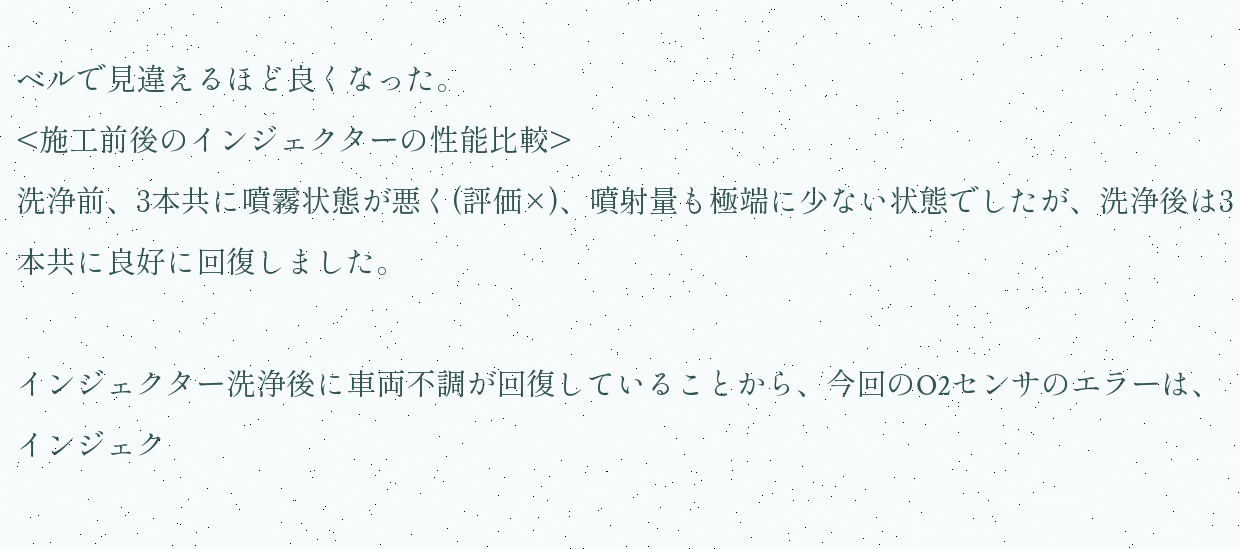ベルで見違えるほど良くなった。
<施工前後のインジェクターの性能比較>
洗浄前、3本共に噴霧状態が悪く(評価×)、噴射量も極端に少ない状態でしたが、洗浄後は3本共に良好に回復しました。

インジェクター洗浄後に車両不調が回復していることから、今回のO2センサのエラーは、インジェク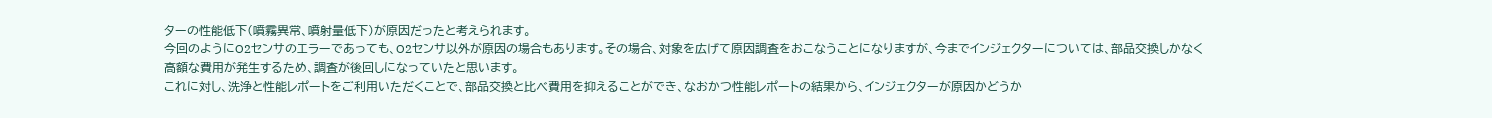ターの性能低下(噴霧異常、噴射量低下)が原因だったと考えられます。
今回のようにO2センサのエラーであっても、O2センサ以外が原因の場合もあります。その場合、対象を広げて原因調査をおこなうことになりますが、今までインジェクターについては、部品交換しかなく高額な費用が発生するため、調査が後回しになっていたと思います。
これに対し、洗浄と性能レポートをご利用いただくことで、部品交換と比べ費用を抑えることができ、なおかつ性能レポートの結果から、インジェクターが原因かどうか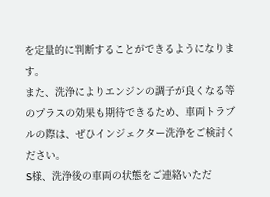を定量的に判断することができるようになります。
また、洗浄によりエンジンの調子が良くなる等のプラスの効果も期待できるため、車両トラブルの際は、ぜひインジェクター洗浄をご検討ください。
S様、洗浄後の車両の状態をご連絡いただ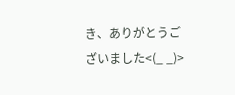き、ありがとうございました<(_ _)>